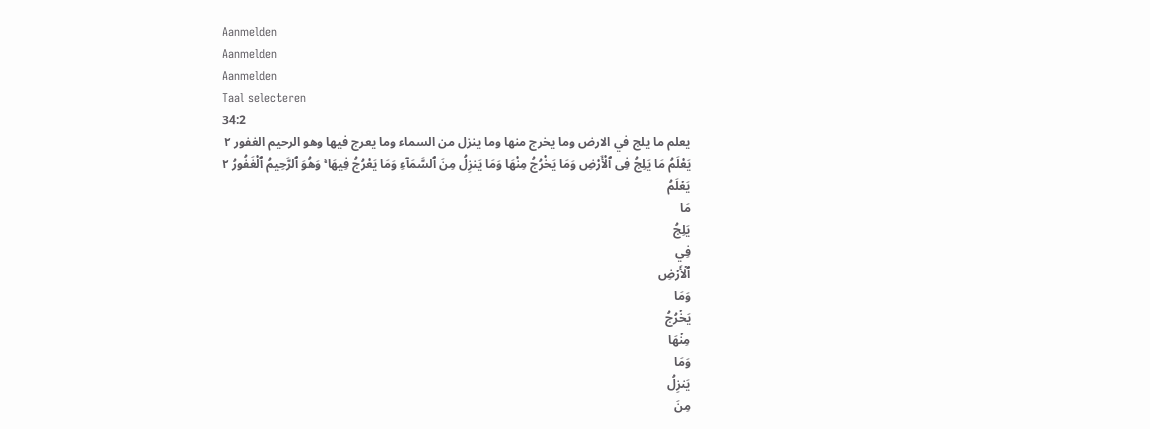Aanmelden
Aanmelden
Aanmelden
Taal selecteren
34:2
يعلم ما يلج في الارض وما يخرج منها وما ينزل من السماء وما يعرج فيها وهو الرحيم الغفور ٢
يَعْلَمُ مَا يَلِجُ فِى ٱلْأَرْضِ وَمَا يَخْرُجُ مِنْهَا وَمَا يَنزِلُ مِنَ ٱلسَّمَآءِ وَمَا يَعْرُجُ فِيهَا ۚ وَهُوَ ٱلرَّحِيمُ ٱلْغَفُورُ ٢
يَعۡلَمُ
مَا
يَلِجُ
فِي
ٱلۡأَرۡضِ
وَمَا
يَخۡرُجُ
مِنۡهَا
وَمَا
يَنزِلُ
مِنَ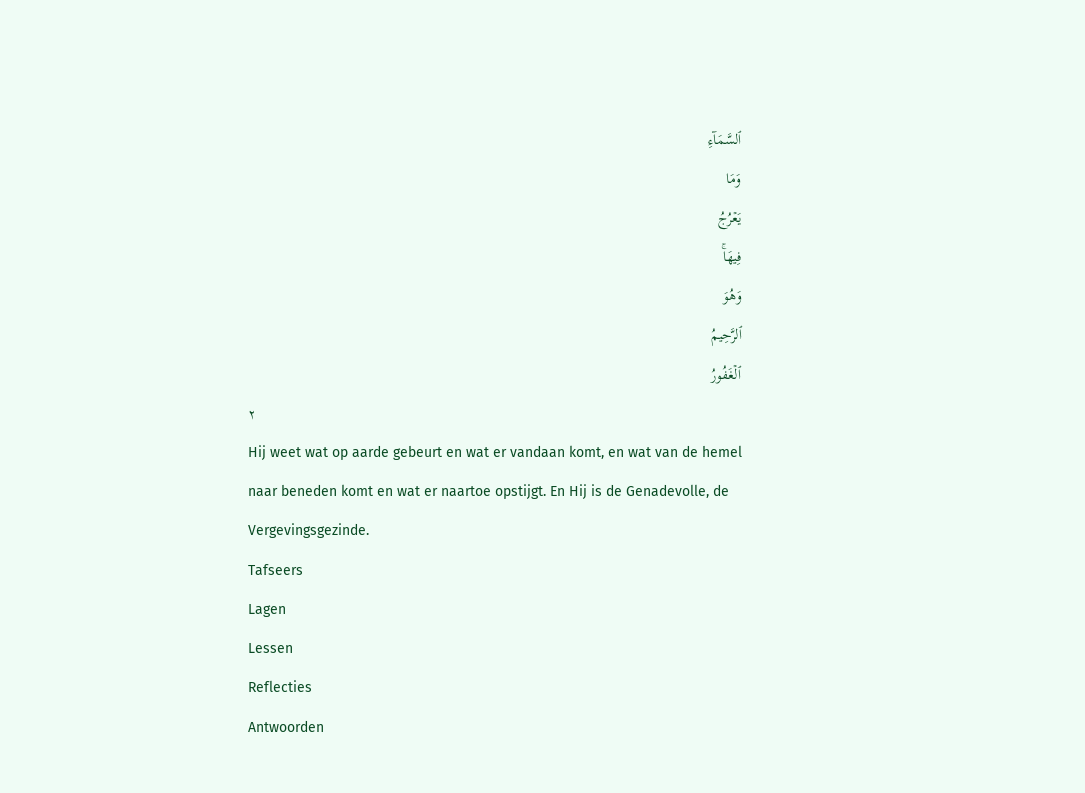ٱلسَّمَآءِ
وَمَا
يَعۡرُجُ
فِيهَاۚ
وَهُوَ
ٱلرَّحِيمُ
ٱلۡغَفُورُ
٢
Hij weet wat op aarde gebeurt en wat er vandaan komt, en wat van de hemel naar beneden komt en wat er naartoe opstijgt. En Hij is de Genadevolle, de Vergevingsgezinde.
Tafseers
Lagen
Lessen
Reflecties
Antwoorden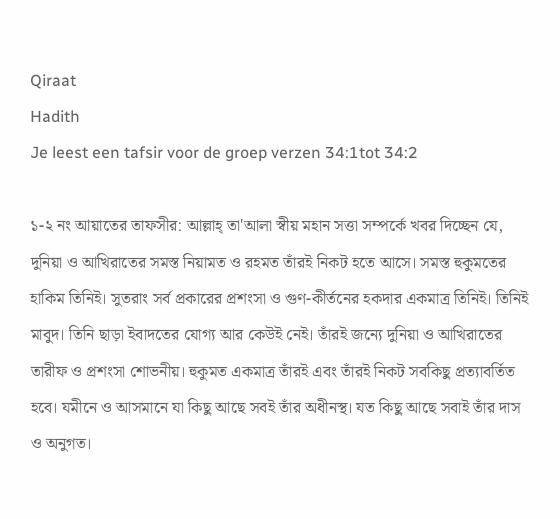Qiraat
Hadith
Je leest een tafsir voor de groep verzen 34:1tot 34:2

১-২ নং আয়াতের তাফসীর: আল্লাহ্ তা'আলা স্বীয় মহান সত্তা সম্পর্কে খবর দিচ্ছেন যে, দুনিয়া ও আখিরাতের সমস্ত নিয়ামত ও রহমত তাঁরই নিকট হতে আসে। সমস্ত হুকুমতের হাকিম তিনিই। সুতরাং সর্ব প্রকারের প্রশংসা ও গুণ-কীর্তনের হকদার একমাত্র তিনিই। তিনিই মাবুদ। তিনি ছাড়া ইবাদতের যোগ্য আর কেউই নেই। তাঁরই জন্যে দুনিয়া ও আখিরাতের তারীফ ও প্রশংসা শোভনীয়। হুকুমত একমাত্র তাঁরই এবং তাঁরই নিকট সবকিছু প্রত্যাবর্তিত হবে। যমীনে ও আসমানে যা কিছু আছে সবই তাঁর অধীনস্থ। যত কিছু আছে সবাই তাঁর দাস ও অনুগত।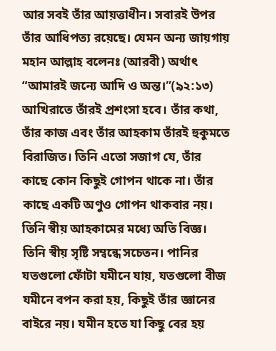আর সবই তাঁর আয়ত্তাধীন। সবারই উপর তাঁর আধিপত্য রয়েছে। যেমন অন্য জায়গায় মহান আল্লাহ বলেনঃ (আরবী) অর্থাৎ “আমারই জন্যে আদি ও অন্ত।”(৯২:১৩) আখিরাতে তাঁরই প্রশংসা হবে। তাঁর কথা, তাঁর কাজ এবং তাঁর আহকাম তাঁরই হুকুমতে বিরাজিত। তিনি এতো সজাগ যে, তাঁর কাছে কোন কিছুই গোপন থাকে না। তাঁর কাছে একটি অণুও গোপন থাকবার নয়। তিনি স্বীয় আহকামের মধ্যে অতি বিজ্ঞ। তিনি স্বীয় সৃষ্টি সম্বন্ধে সচেতন। পানির যতগুলো ফোঁটা যমীনে যায়, যতগুলো বীজ যমীনে বপন করা হয়, কিছুই তাঁর জ্ঞানের বাইরে নয়। যমীন হতে যা কিছু বের হয়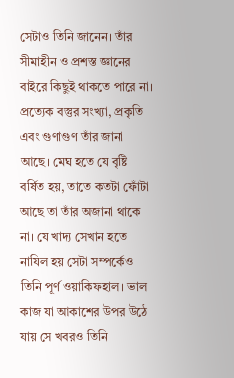সেটাও তিনি জানেন। তাঁর সীমাহীন ও প্রশস্ত জ্ঞানের বাইরে কিছুই থাকতে পারে না। প্রত্যেক বস্তুর সংখ্যা, প্রকৃতি এবং গুণাগুণ তাঁর জানা আছে। মেঘ হতে যে বৃষ্টি বর্ষিত হয়, তাতে কতটা ফোঁটা আছে তা তাঁর অজানা থাকে না। যে খাদ্য সেখান হতে নাযিল হয় সেটা সম্পর্কেও তিনি পূর্ণ ওয়াকিফহাল। ভাল কাজ যা আকাশের উপর উঠে যায় সে খবরও তিনি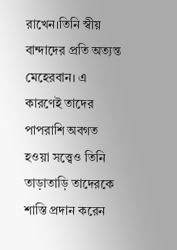রাখেন।তিনি স্বীয় বান্দাদের প্রতি অত্যন্ত মেহেরবান। এ কারণেই তাদের পাপরাশি অবগত হওয়া সত্ত্বেও তিনি তাড়াতাড়ি তাদেরকে শাস্তি প্রদান করেন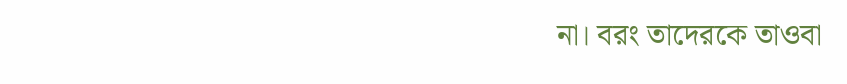না। বরং তাদেরকে তাওবা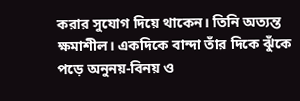করার সুযোগ দিয়ে থাকেন। তিনি অত্যন্ত ক্ষমাশীল। একদিকে বান্দা তাঁর দিকে ঝুঁকে পড়ে অনুনয়-বিনয় ও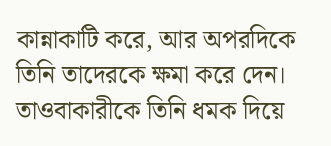কান্নাকাটি করে, আর অপরদিকে তিনি তাদেরকে ক্ষমা করে দেন। তাওবাকারীকে তিনি ধমক দিয়ে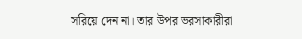সরিয়ে দেন না। তার উপর ভরসাকারীরা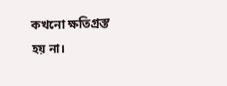কখনো ক্ষতিগ্রস্ত হয় না।